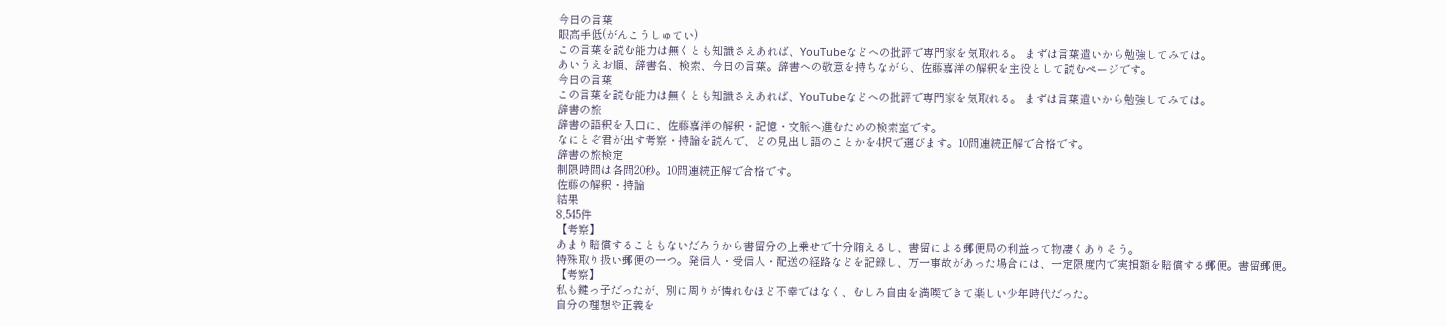今日の言葉
眼高手低(がんこうしゅてい)
この言葉を読む能力は無くとも知識さえあれば、YouTubeなどへの批評で専門家を気取れる。 まずは言葉遣いから勉強してみては。
あいうえお順、辞書名、検索、今日の言葉。辞書への敬意を持ちながら、佐藤嘉洋の解釈を主役として読むページです。
今日の言葉
この言葉を読む能力は無くとも知識さえあれば、YouTubeなどへの批評で専門家を気取れる。 まずは言葉遣いから勉強してみては。
辞書の旅
辞書の語釈を入口に、佐藤嘉洋の解釈・記憶・文脈へ進むための検索室です。
なにとぞ君が出す考察・持論を読んで、どの見出し語のことかを4択で選びます。10問連続正解で合格です。
辞書の旅検定
制限時間は各問20秒。10問連続正解で合格です。
佐藤の解釈・持論
結果
8,545件
【考察】
あまり賠償することもないだろうから書留分の上乗せで十分賄えるし、書留による郵便局の利益って物凄くありそう。
特殊取り扱い郵便の一つ。発信人・受信人・配送の経路などを記録し、万一事故があった場合には、一定限度内で実損額を賠償する郵便。書留郵便。
【考察】
私も鍵っ子だったが、別に周りが憐れむほど不幸ではなく、むしろ自由を満喫できて楽しい少年時代だった。
自分の理想や正義を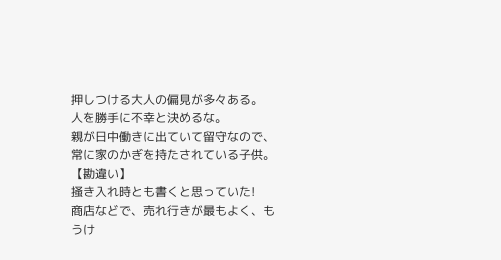押しつける大人の偏見が多々ある。
人を勝手に不幸と決めるな。
親が日中働きに出ていて留守なので、常に家のかぎを持たされている子供。
【勘違い】
掻き入れ時とも書くと思っていた!
商店などで、売れ行きが最もよく、もうけ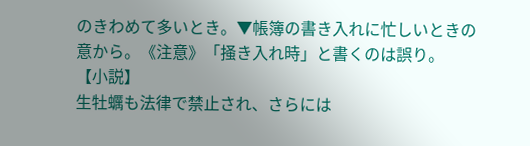のきわめて多いとき。▼帳簿の書き入れに忙しいときの意から。《注意》「掻き入れ時」と書くのは誤り。
【小説】
生牡蠣も法律で禁止され、さらには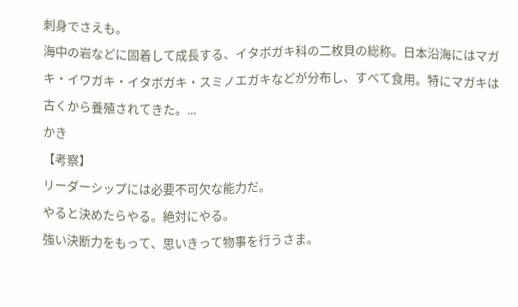刺身でさえも。
海中の岩などに固着して成長する、イタボガキ科の二枚貝の総称。日本沿海にはマガキ・イワガキ・イタボガキ・スミノエガキなどが分布し、すべて食用。特にマガキは古くから養殖されてきた。...
かき
【考察】
リーダーシップには必要不可欠な能力だ。
やると決めたらやる。絶対にやる。
強い決断力をもって、思いきって物事を行うさま。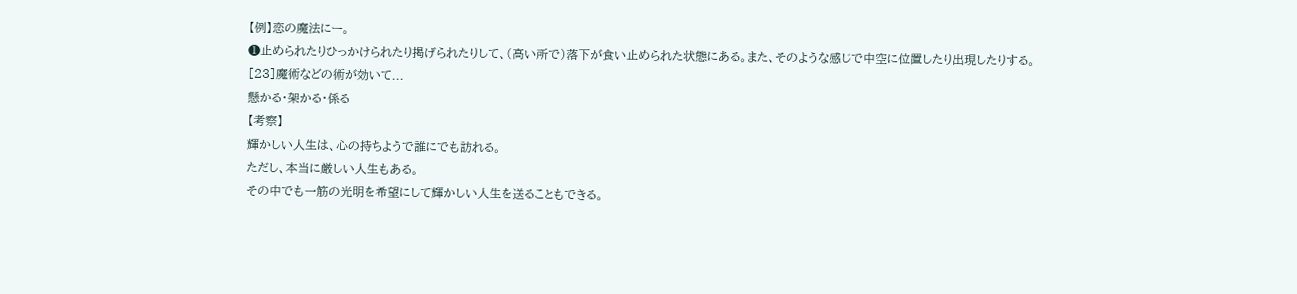【例】恋の魔法にー。
❶止められたりひっかけられたり掲げられたりして、(高い所で)落下が食い止められた状態にある。また、そのような感じで中空に位置したり出現したりする。
[23]魔術などの術が効いて...
懸かる・架かる・係る
【考察】
輝かしい人生は、心の持ちようで誰にでも訪れる。
ただし、本当に厳しい人生もある。
その中でも一筋の光明を希望にして輝かしい人生を送ることもできる。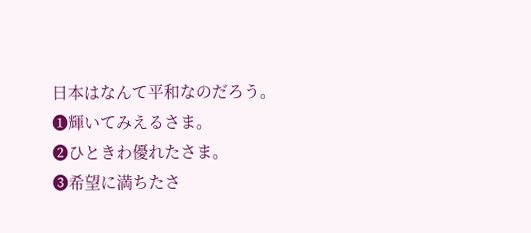日本はなんて平和なのだろう。
❶輝いてみえるさま。
❷ひときわ優れたさま。
❸希望に満ちたさ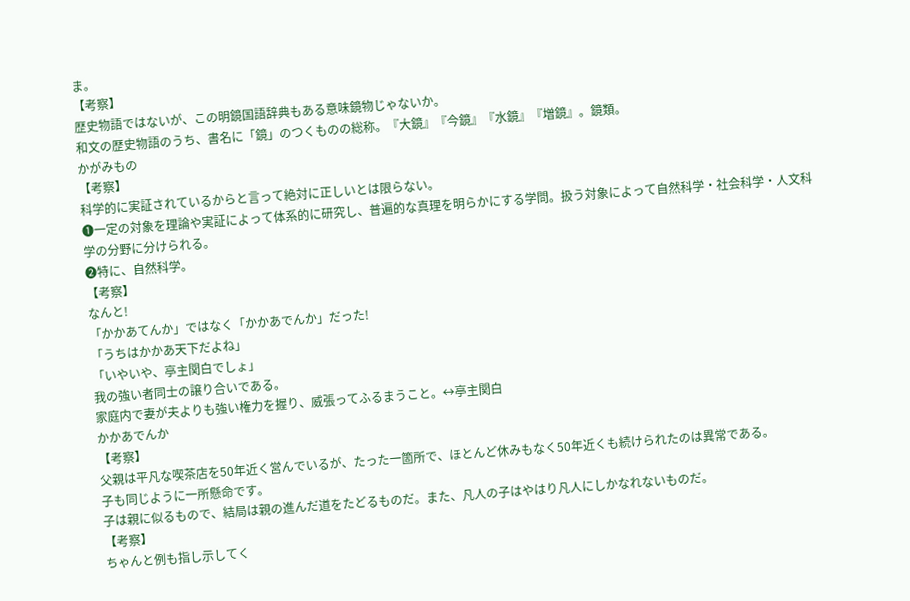ま。
【考察】
歴史物語ではないが、この明鏡国語辞典もある意味鏡物じゃないか。
和文の歴史物語のうち、書名に「鏡」のつくものの総称。『大鏡』『今鏡』『水鏡』『増鏡』。鏡類。
かがみもの
【考察】
科学的に実証されているからと言って絶対に正しいとは限らない。
❶一定の対象を理論や実証によって体系的に研究し、普遍的な真理を明らかにする学問。扱う対象によって自然科学・社会科学・人文科学の分野に分けられる。
❷特に、自然科学。
【考察】
なんと!
「かかあてんか」ではなく「かかあでんか」だった!
「うちはかかあ天下だよね」
「いやいや、亭主関白でしょ」
我の強い者同士の譲り合いである。
家庭内で妻が夫よりも強い権力を握り、威張ってふるまうこと。↔亭主関白
かかあでんか
【考察】
父親は平凡な喫茶店を50年近く営んでいるが、たった一箇所で、ほとんど休みもなく50年近くも続けられたのは異常である。
子も同じように一所懸命です。
子は親に似るもので、結局は親の進んだ道をたどるものだ。また、凡人の子はやはり凡人にしかなれないものだ。
【考察】
ちゃんと例も指し示してく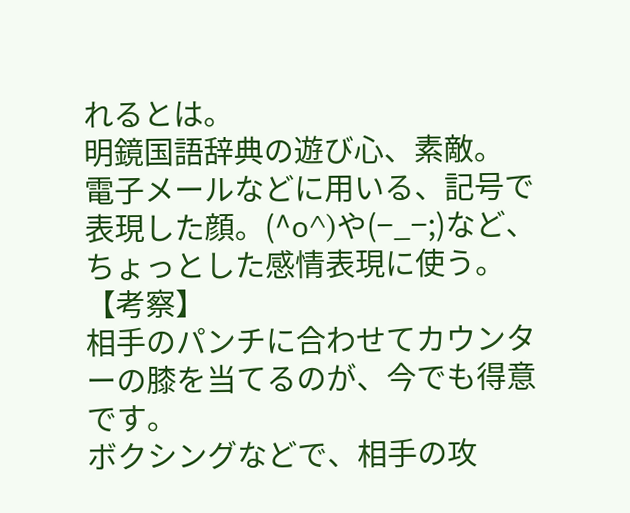れるとは。
明鏡国語辞典の遊び心、素敵。
電子メールなどに用いる、記号で表現した顔。(^o^)や(−_−;)など、ちょっとした感情表現に使う。
【考察】
相手のパンチに合わせてカウンターの膝を当てるのが、今でも得意です。
ボクシングなどで、相手の攻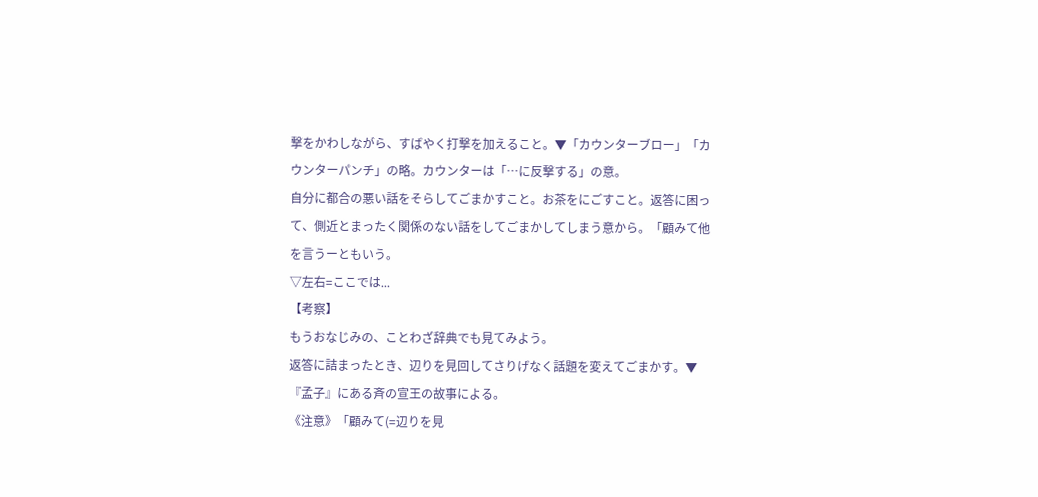撃をかわしながら、すばやく打撃を加えること。▼「カウンターブロー」「カウンターパンチ」の略。カウンターは「…に反撃する」の意。
自分に都合の悪い話をそらしてごまかすこと。お茶をにごすこと。返答に困って、側近とまったく関係のない話をしてごまかしてしまう意から。「顧みて他を言うーともいう。
▽左右=ここでは...
【考察】
もうおなじみの、ことわざ辞典でも見てみよう。
返答に詰まったとき、辺りを見回してさりげなく話題を変えてごまかす。▼『孟子』にある斉の宣王の故事による。
《注意》「顧みて(=辺りを見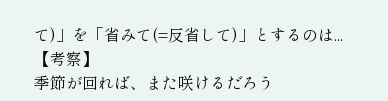て)」を「省みて(=反省して)」とするのは...
【考察】
季節が回れば、また咲けるだろう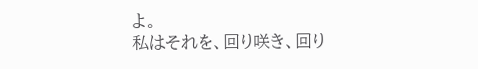よ。
私はそれを、回り咲き、回り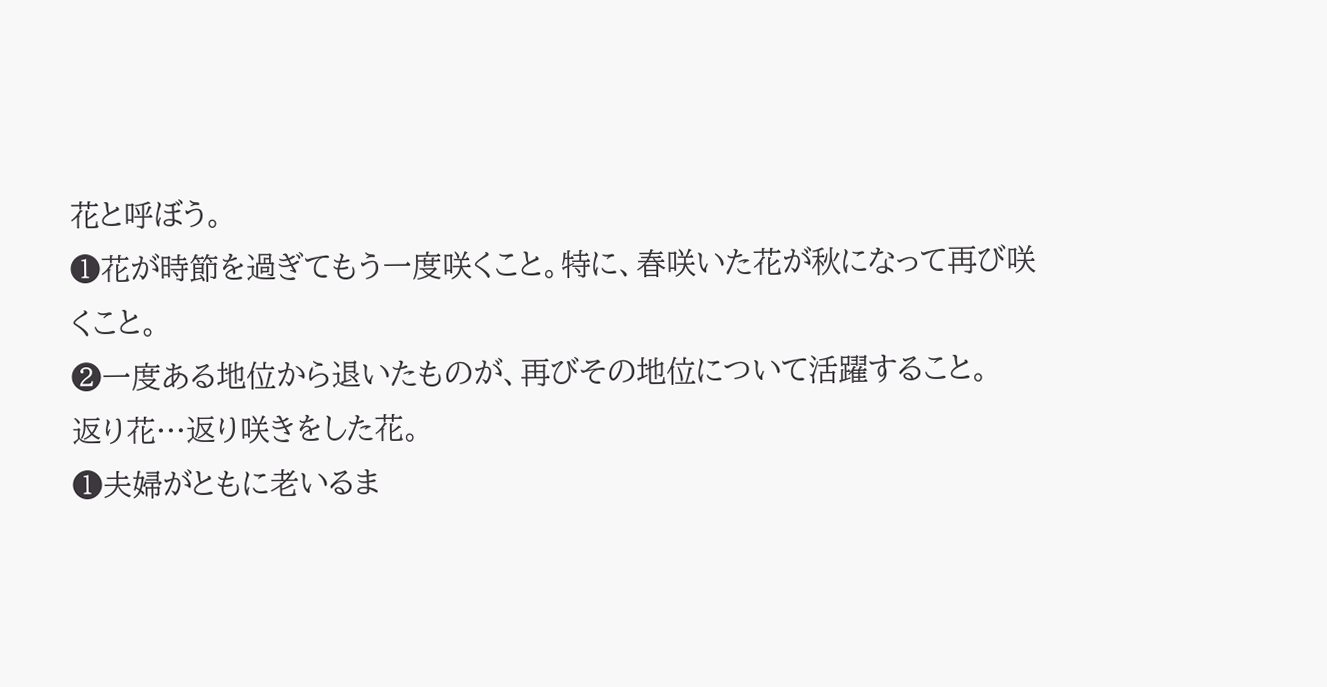花と呼ぼう。
❶花が時節を過ぎてもう一度咲くこと。特に、春咲いた花が秋になって再び咲くこと。
❷一度ある地位から退いたものが、再びその地位について活躍すること。
返り花…返り咲きをした花。
❶夫婦がともに老いるま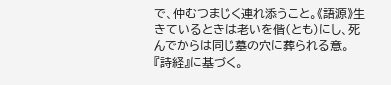で、仲むつまじく連れ添うこと。《語源》生きているときは老いを偕(とも)にし、死んでからは同じ墓の穴に葬られる意。『詩経』に基づく。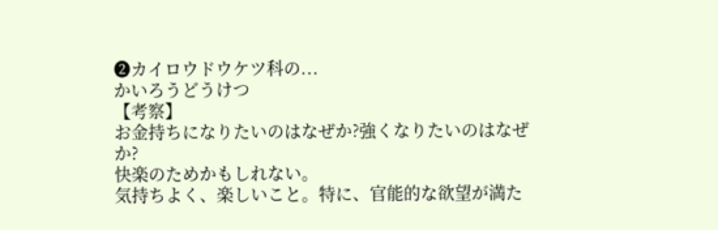❷カイロウドウケツ科の...
かいろうどうけつ
【考察】
お金持ちになりたいのはなぜか?強くなりたいのはなぜか?
快楽のためかもしれない。
気持ちよく、楽しいこと。特に、官能的な欲望が満た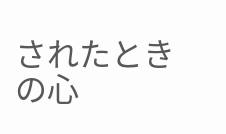されたときの心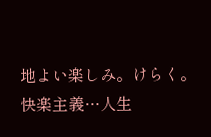地よい楽しみ。けらく。
快楽主義…人生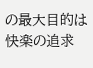の最大目的は快楽の追求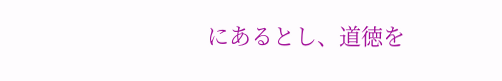にあるとし、道徳を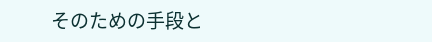そのための手段と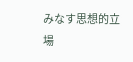みなす思想的立場